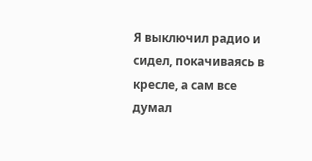Я выключил радио и сидел, покачиваясь в кресле, а сам все думал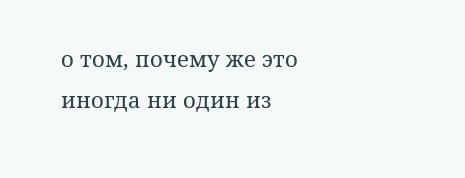о том, почему же это иногда ни один из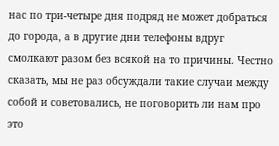нас по три-четыре дня подряд не может добраться до города, а в другие дни телефоны вдруг смолкают разом без всякой на то причины. Честно сказать, мы не раз обсуждали такие случаи между собой и советовались, не поговорить ли нам про это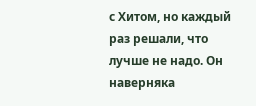с Хитом, но каждый раз решали, что лучше не надо. Он наверняка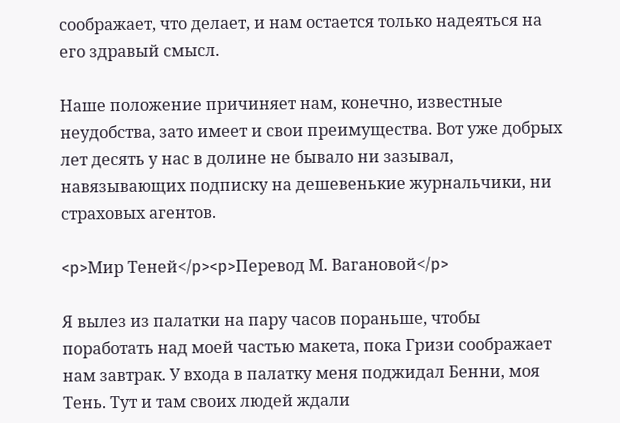соображает, что делает, и нам остается только надеяться на его здравый смысл.

Наше положение причиняет нам, конечно, известные неудобства, зато имеет и свои преимущества. Вот уже добрых лет десять у нас в долине не бывало ни зазывал, навязывающих подписку на дешевенькие журнальчики, ни страховых агентов.

<p>Мир Теней</p><p>Перевод М. Вагановой</p>

Я вылез из палатки на пару часов пораньше, чтобы поработать над моей частью макета, пока Гризи соображает нам завтрак. У входа в палатку меня поджидал Бенни, моя Тень. Тут и там своих людей ждали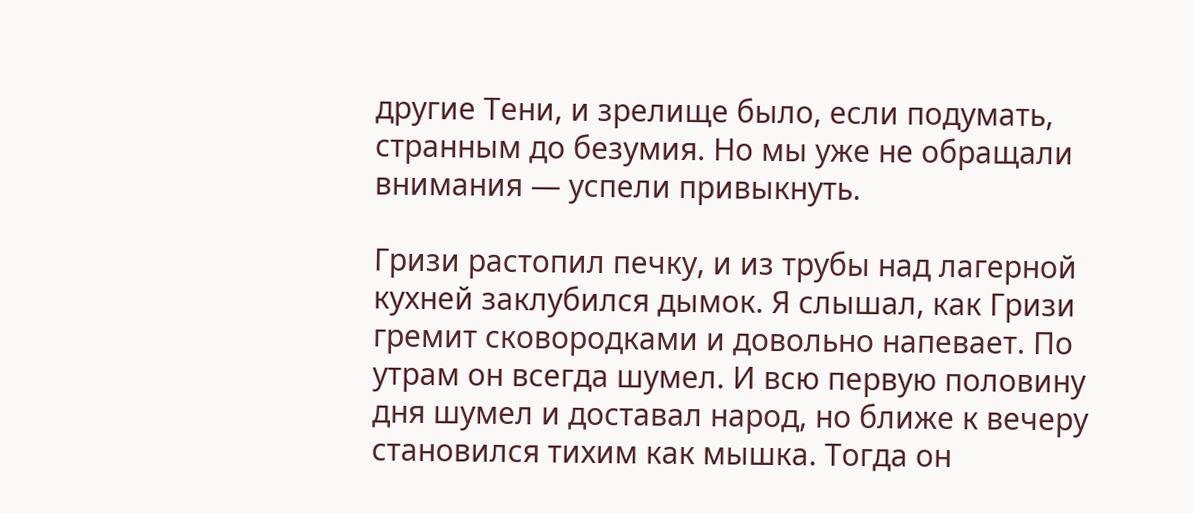другие Тени, и зрелище было, если подумать, странным до безумия. Но мы уже не обращали внимания — успели привыкнуть.

Гризи растопил печку, и из трубы над лагерной кухней заклубился дымок. Я слышал, как Гризи гремит сковородками и довольно напевает. По утрам он всегда шумел. И всю первую половину дня шумел и доставал народ, но ближе к вечеру становился тихим как мышка. Тогда он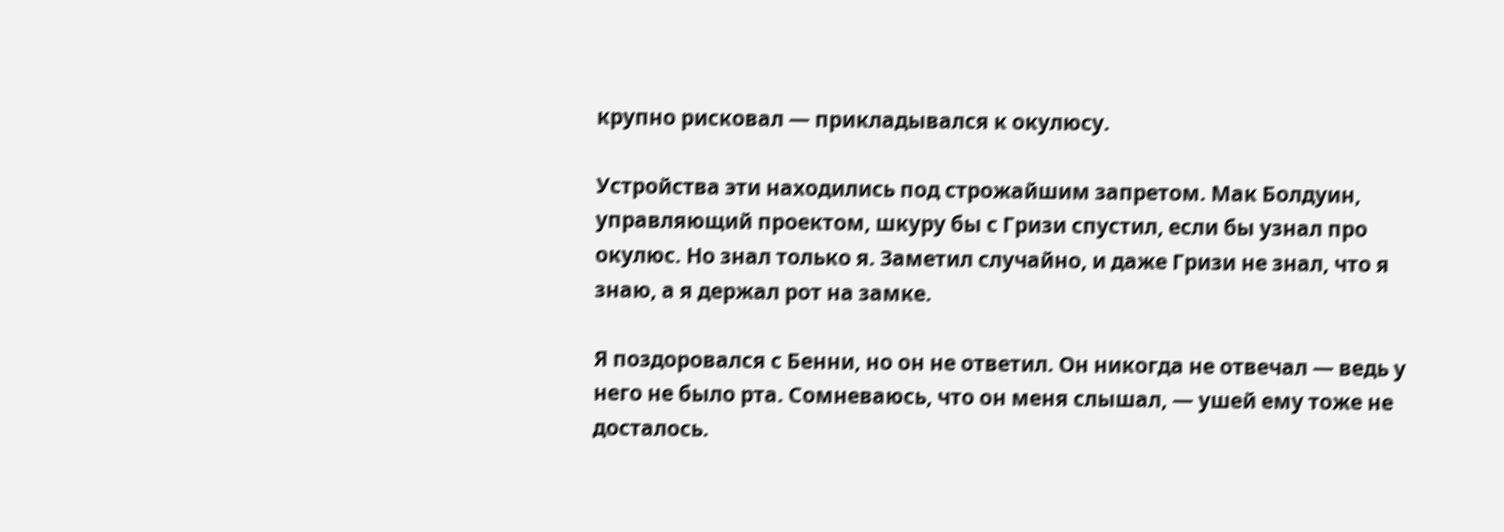крупно рисковал — прикладывался к окулюсу.

Устройства эти находились под строжайшим запретом. Мак Болдуин, управляющий проектом, шкуру бы с Гризи спустил, если бы узнал про окулюс. Но знал только я. Заметил случайно, и даже Гризи не знал, что я знаю, а я держал рот на замке.

Я поздоровался с Бенни, но он не ответил. Он никогда не отвечал — ведь у него не было рта. Сомневаюсь, что он меня слышал, — ушей ему тоже не досталось.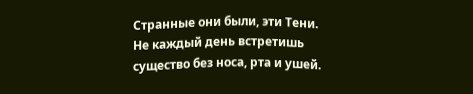Странные они были, эти Тени. Не каждый день встретишь существо без носа, рта и ушей.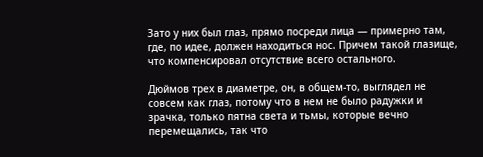Зато у них был глаз, прямо посреди лица — примерно там, где, по идее, должен находиться нос. Причем такой глазище, что компенсировал отсутствие всего остального.

Дюймов трех в диаметре, он, в общем-то, выглядел не совсем как глаз, потому что в нем не было радужки и зрачка, только пятна света и тьмы, которые вечно перемещались, так что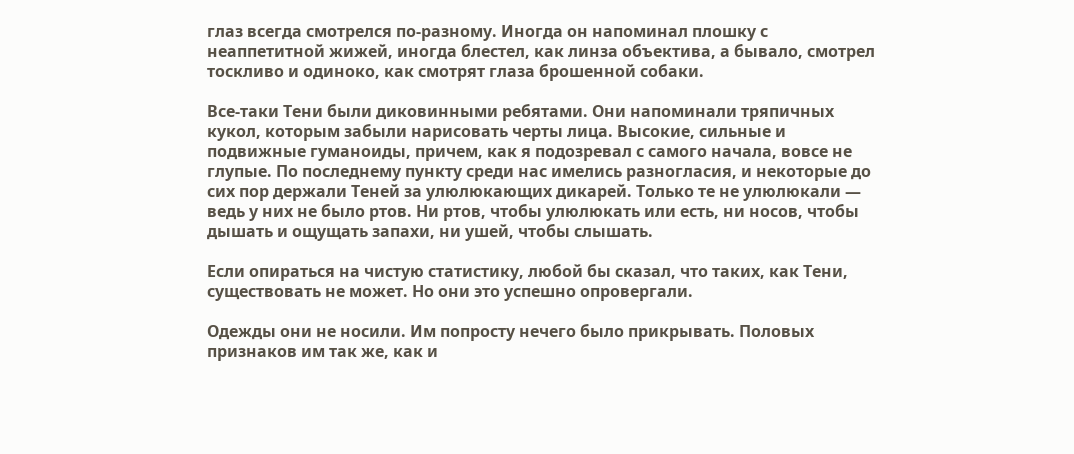глаз всегда смотрелся по-разному. Иногда он напоминал плошку с неаппетитной жижей, иногда блестел, как линза объектива, а бывало, смотрел тоскливо и одиноко, как смотрят глаза брошенной собаки.

Все-таки Тени были диковинными ребятами. Они напоминали тряпичных кукол, которым забыли нарисовать черты лица. Высокие, сильные и подвижные гуманоиды, причем, как я подозревал с самого начала, вовсе не глупые. По последнему пункту среди нас имелись разногласия, и некоторые до сих пор держали Теней за улюлюкающих дикарей. Только те не улюлюкали — ведь у них не было ртов. Ни ртов, чтобы улюлюкать или есть, ни носов, чтобы дышать и ощущать запахи, ни ушей, чтобы слышать.

Если опираться на чистую статистику, любой бы сказал, что таких, как Тени, существовать не может. Но они это успешно опровергали.

Одежды они не носили. Им попросту нечего было прикрывать. Половых признаков им так же, как и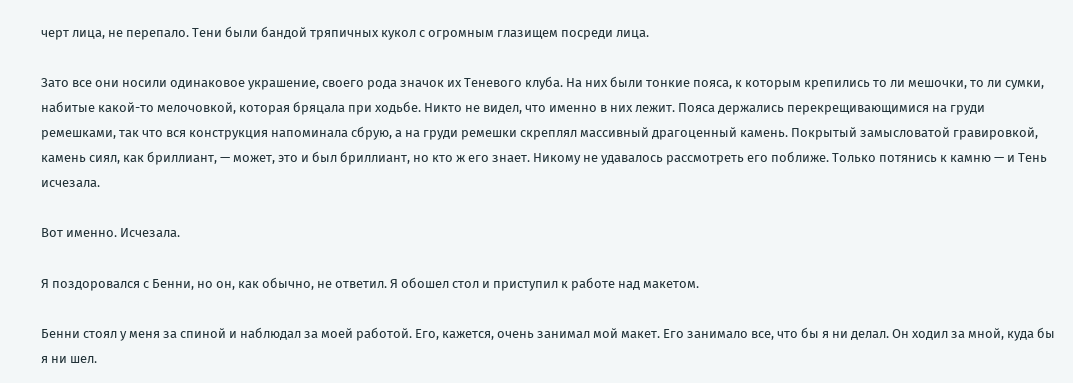черт лица, не перепало. Тени были бандой тряпичных кукол с огромным глазищем посреди лица.

Зато все они носили одинаковое украшение, своего рода значок их Теневого клуба. На них были тонкие пояса, к которым крепились то ли мешочки, то ли сумки, набитые какой-то мелочовкой, которая бряцала при ходьбе. Никто не видел, что именно в них лежит. Пояса держались перекрещивающимися на груди ремешками, так что вся конструкция напоминала сбрую, а на груди ремешки скреплял массивный драгоценный камень. Покрытый замысловатой гравировкой, камень сиял, как бриллиант, — может, это и был бриллиант, но кто ж его знает. Никому не удавалось рассмотреть его поближе. Только потянись к камню — и Тень исчезала.

Вот именно. Исчезала.

Я поздоровался с Бенни, но он, как обычно, не ответил. Я обошел стол и приступил к работе над макетом.

Бенни стоял у меня за спиной и наблюдал за моей работой. Его, кажется, очень занимал мой макет. Его занимало все, что бы я ни делал. Он ходил за мной, куда бы я ни шел.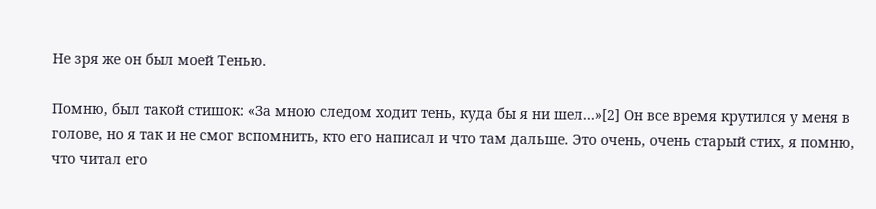Не зря же он был моей Тенью.

Помню, был такой стишок: «За мною следом ходит тень, куда бы я ни шел…»[2] Он все время крутился у меня в голове, но я так и не смог вспомнить, кто его написал и что там дальше. Это очень, очень старый стих, я помню, что читал его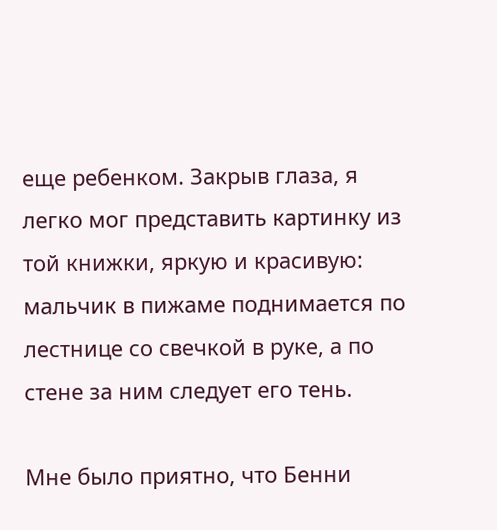еще ребенком. Закрыв глаза, я легко мог представить картинку из той книжки, яркую и красивую: мальчик в пижаме поднимается по лестнице со свечкой в руке, а по стене за ним следует его тень.

Мне было приятно, что Бенни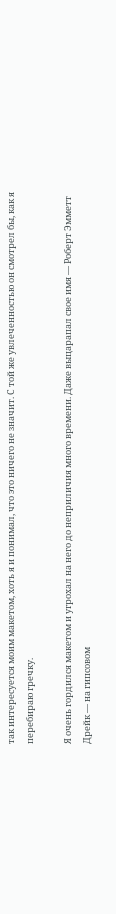так интересуется моим макетом, хоть я и понимал, что это ничего не значит. С той же увлеченностью он смотрел бы, как я перебираю гречку.

Я очень гордился макетом и угрохал на него до неприличия много времени. Даже выцарапал свое имя — Роберт Эмметт Дрейк — на гипсовом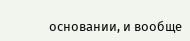основании, и вообще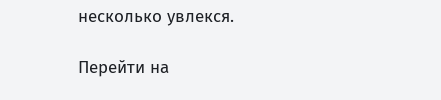несколько увлекся.

Перейти на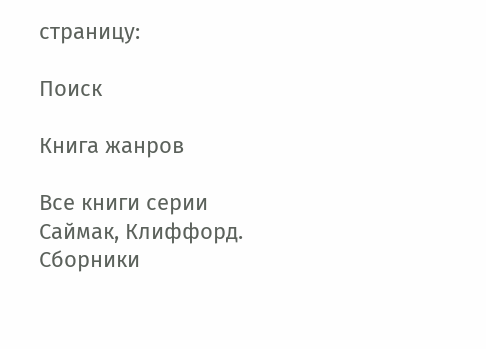страницу:

Поиск

Книга жанров

Все книги серии Саймак, Клиффорд. Сборники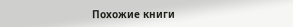Похожие книги